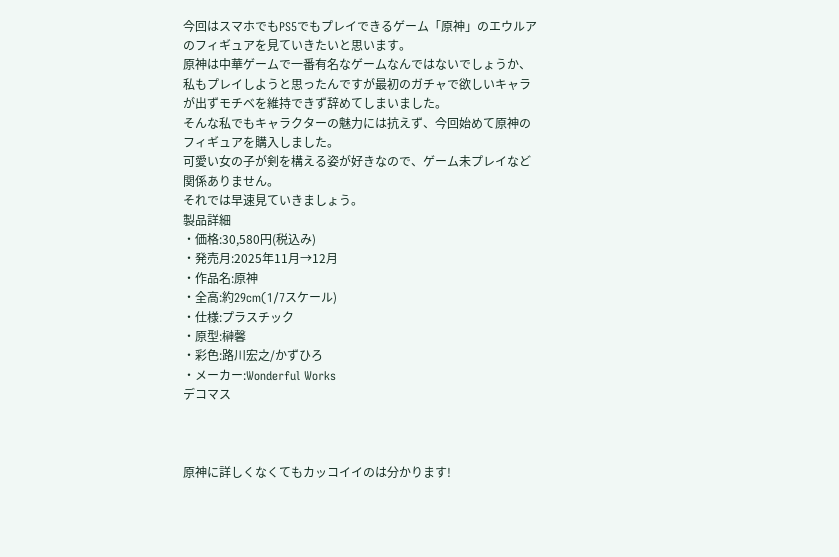今回はスマホでもPS5でもプレイできるゲーム「原神」のエウルアのフィギュアを見ていきたいと思います。
原神は中華ゲームで一番有名なゲームなんではないでしょうか、私もプレイしようと思ったんですが最初のガチャで欲しいキャラが出ずモチベを維持できず辞めてしまいました。
そんな私でもキャラクターの魅力には抗えず、今回始めて原神のフィギュアを購入しました。
可愛い女の子が剣を構える姿が好きなので、ゲーム未プレイなど関係ありません。
それでは早速見ていきましょう。
製品詳細
・価格:30,580円(税込み)
・発売月:2025年11月→12月
・作品名:原神
・全高:約29cm(1/7スケール)
・仕様:プラスチック
・原型:榊馨
・彩色:路川宏之/かずひろ
・メーカー:Wonderful Works
デコマス



原神に詳しくなくてもカッコイイのは分かります!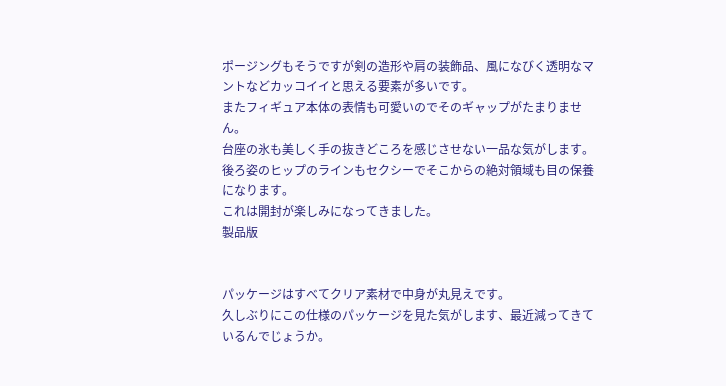ポージングもそうですが剣の造形や肩の装飾品、風になびく透明なマントなどカッコイイと思える要素が多いです。
またフィギュア本体の表情も可愛いのでそのギャップがたまりません。
台座の氷も美しく手の抜きどころを感じさせない一品な気がします。
後ろ姿のヒップのラインもセクシーでそこからの絶対領域も目の保養になります。
これは開封が楽しみになってきました。
製品版


パッケージはすべてクリア素材で中身が丸見えです。
久しぶりにこの仕様のパッケージを見た気がします、最近減ってきているんでじょうか。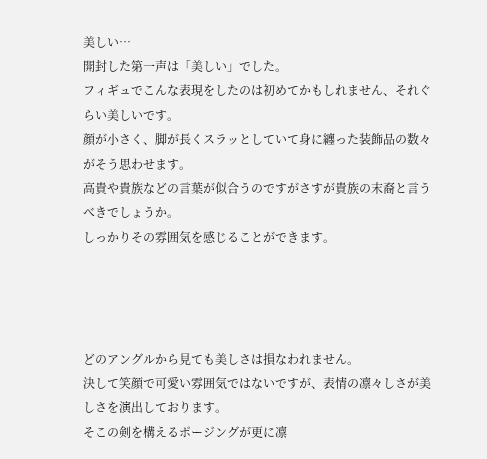美しい⋯
開封した第一声は「美しい」でした。
フィギュでこんな表現をしたのは初めてかもしれません、それぐらい美しいです。
顔が小さく、脚が長くスラッとしていて身に纏った装飾品の数々がそう思わせます。
高貴や貴族などの言葉が似合うのですがさすが貴族の末裔と言うべきでしょうか。
しっかりその雰囲気を感じることができます。




どのアングルから見ても美しさは損なわれません。
決して笑顔で可愛い雰囲気ではないですが、表情の凛々しさが美しさを演出しております。
そこの剣を構えるポージングが更に凛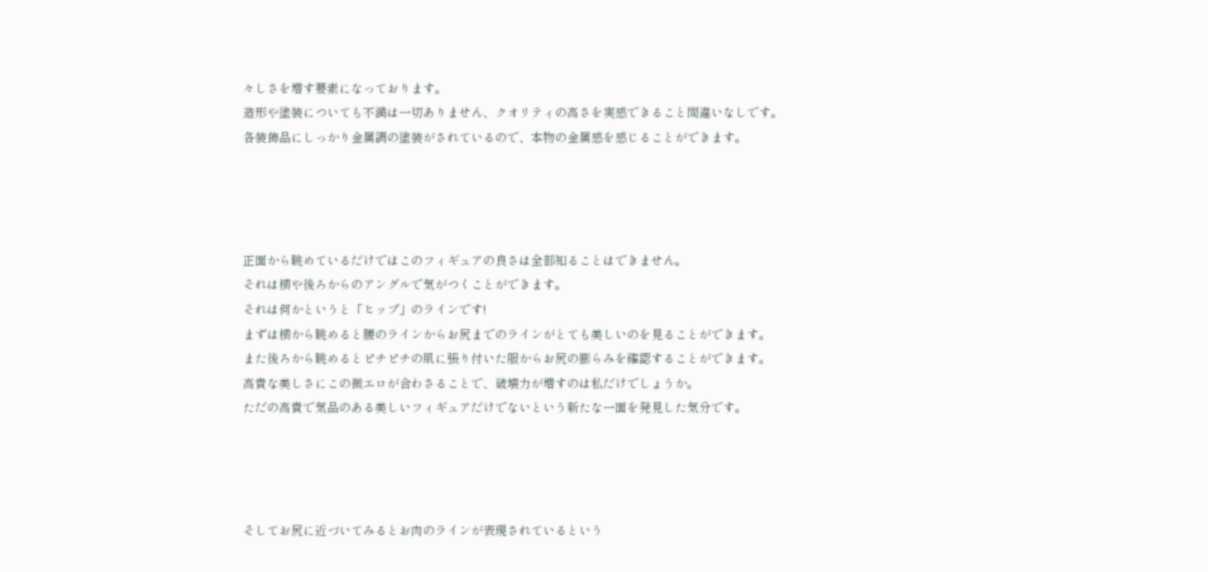々しさを増す要素になっております。
造形や塗装についても不満は一切ありません、クオリティの高さを実感できること間違いなしです。
各装飾品にしっかり金属調の塗装がされているので、本物の金属感を感じることができます。




正面から眺めているだけではこのフィギュアの良さは全部知ることはできません。
それは横や後ろからのアングルで気がつくことができます。
それは何かというと「ヒップ」のラインです!
まずは横から眺めると腰のラインからお尻までのラインがとても美しいのを見ることができます。
また後ろから眺めるとピチピチの肌に張り付いた服からお尻の膨らみを確認することができます。
高貴な美しさにこの微エロが合わさることで、破壊力が増すのは私だけでしょうか。
ただの高貴で気品のある美しいフィギュアだけでないという新たな一面を発見した気分です。




そしてお尻に近づいてみるとお肉のラインが表現されているという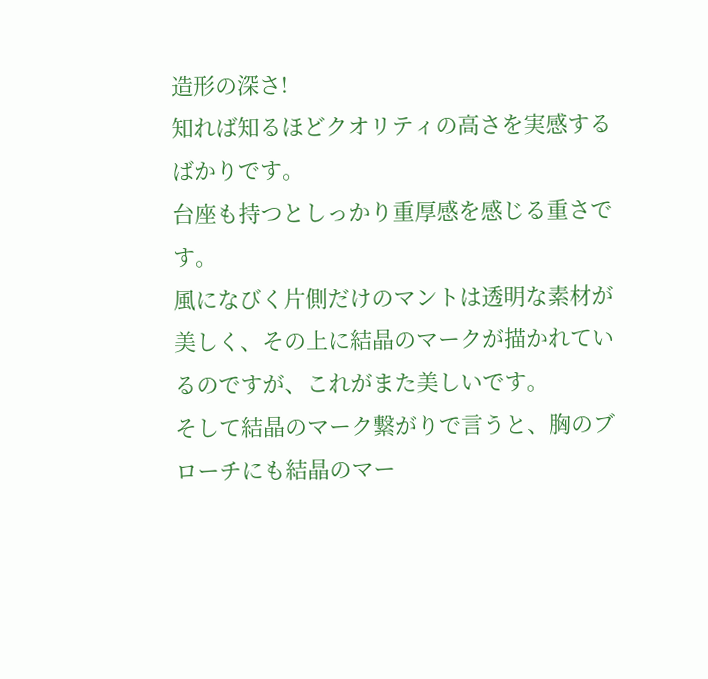造形の深さ!
知れば知るほどクオリティの高さを実感するばかりです。
台座も持つとしっかり重厚感を感じる重さです。
風になびく片側だけのマントは透明な素材が美しく、その上に結晶のマークが描かれているのですが、これがまた美しいです。
そして結晶のマーク繋がりで言うと、胸のブローチにも結晶のマー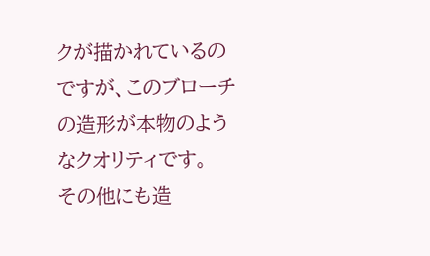クが描かれているのですが、このブローチの造形が本物のようなクオリティです。
その他にも造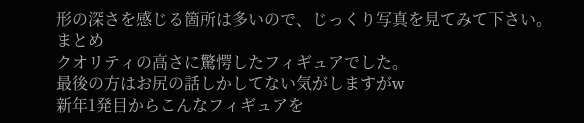形の深さを感じる箇所は多いので、じっくり写真を見てみて下さい。
まとめ
クオリティの高さに驚愕したフィギュアでした。
最後の方はお尻の話しかしてない気がしますがw
新年1発目からこんなフィギュアを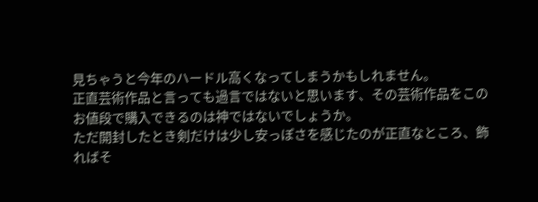見ちゃうと今年のハードル高くなってしまうかもしれません。
正直芸術作品と言っても過言ではないと思います、その芸術作品をこのお値段で購入できるのは神ではないでしょうか。
ただ開封したとき剣だけは少し安っぽさを感じたのが正直なところ、飾ればそ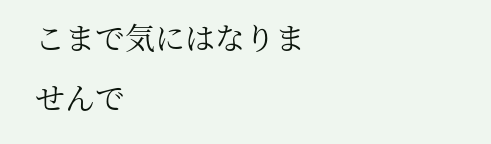こまで気にはなりませんで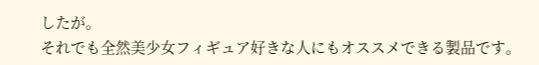したが。
それでも全然美少女フィギュア好きな人にもオススメできる製品です。